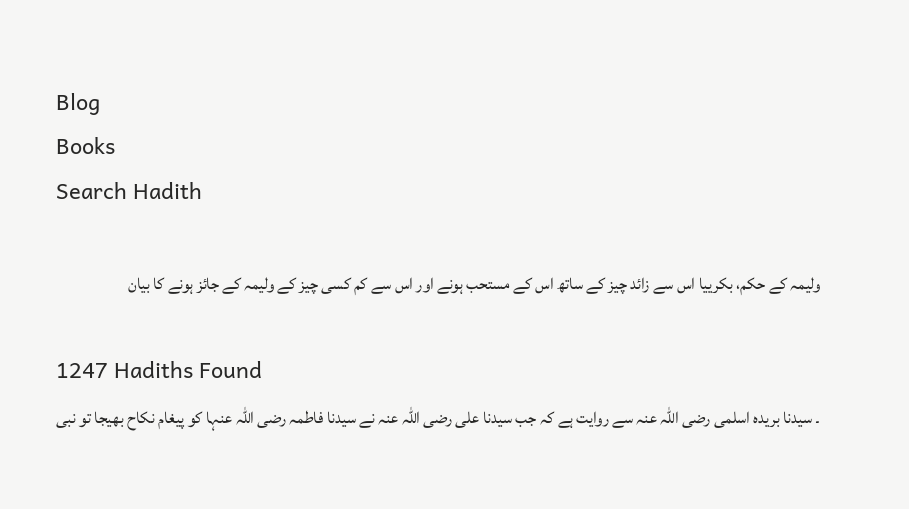Blog
Books
Search Hadith

ولیمہ کے حکم، بکرییا اس سے زائد چیز کے ساتھ اس کے مستحب ہونے اور اس سے کم کسی چیز کے ولیمہ کے جائز ہونے کا بیان

1247 Hadiths Found
۔ سیدنا بریدہ اسلمی ‌رضی ‌اللہ ‌عنہ سے روایت ہے کہ جب سیدنا علی ‌رضی ‌اللہ ‌عنہ نے سیدنا فاطمہ ‌رضی ‌اللہ ‌عنہا کو پیغام نکاح بھیجا تو نبی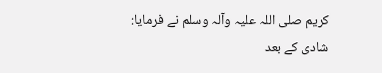کریم ‌صلی ‌اللہ ‌علیہ ‌وآلہ ‌وسلم نے فرمایا: شادی کے بعد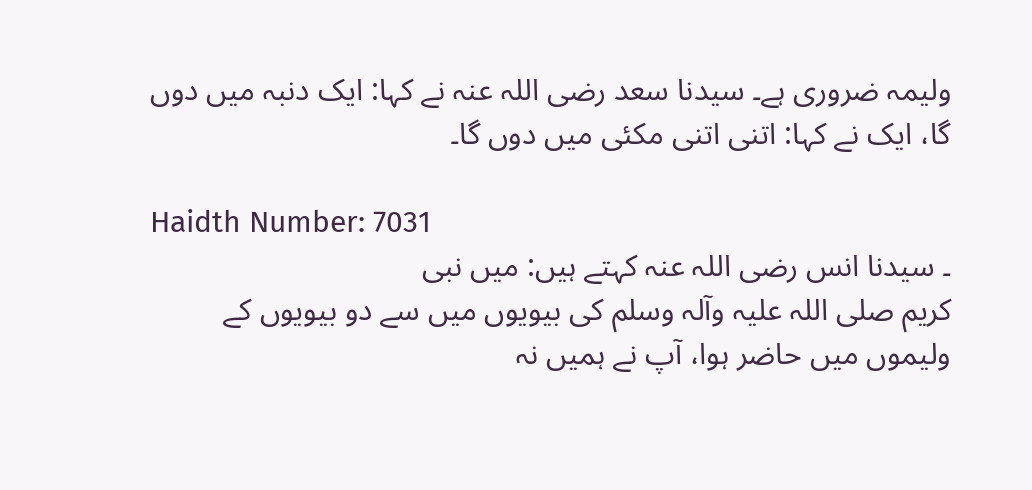ولیمہ ضروری ہے۔ سیدنا سعد ‌رضی ‌اللہ ‌عنہ نے کہا: ایک دنبہ میں دوں گا، ایک نے کہا: اتنی اتنی مکئی میں دوں گا۔

Haidth Number: 7031
۔ سیدنا انس ‌رضی ‌اللہ ‌عنہ کہتے ہیں: میں نبی کریم ‌صلی ‌اللہ ‌علیہ ‌وآلہ ‌وسلم کی بیویوں میں سے دو بیویوں کے ولیموں میں حاضر ہوا، آپ نے ہمیں نہ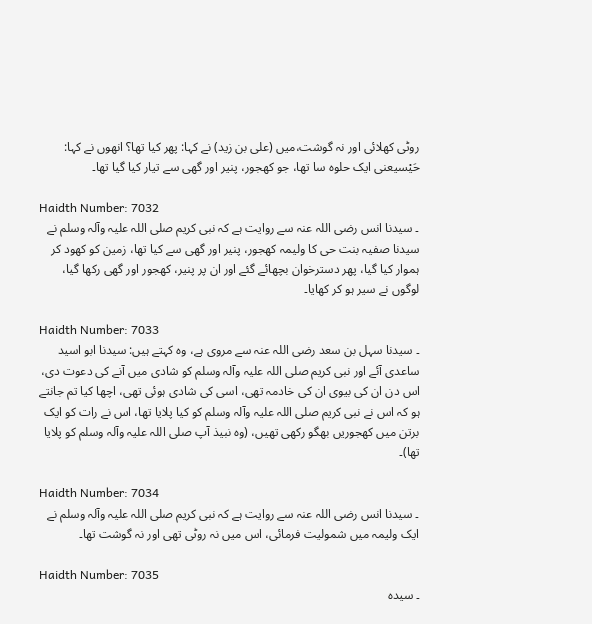روٹی کھلائی اور نہ گوشت،میں (علی بن زید) نے کہا: پھر کیا تھا؟ انھوں نے کہا: حَیْسیعنی ایک حلوہ سا تھا، جو کھجور، پنیر اور گھی سے تیار کیا گیا تھا۔

Haidth Number: 7032
۔ سیدنا انس ‌رضی ‌اللہ ‌عنہ سے روایت ہے کہ نبی کریم ‌صلی ‌اللہ ‌علیہ ‌وآلہ ‌وسلم نے سیدنا صفیہ بنت حی کا ولیمہ کھجور، پنیر اور گھی سے کیا تھا، زمین کو کھود کر ہموار کیا گیا، پھر دسترخوان بچھائے گئے اور ان پر پنیر، کھجور اور گھی رکھا گیا، لوگوں نے سیر ہو کر کھایا۔

Haidth Number: 7033
۔ سیدنا سہل بن سعد ‌رضی ‌اللہ ‌عنہ سے مروی ہے، وہ کہتے ہیں: سیدنا ابو اسید ساعدی آئے اور نبی کریم ‌صلی ‌اللہ ‌علیہ ‌وآلہ ‌وسلم کو شادی میں آنے کی دعوت دی، اس دن ان کی بیوی ان کی خادمہ تھی، اسی کی شادی ہوئی تھی، اچھا کیا تم جانتے ہو کہ اس نے نبی کریم ‌صلی ‌اللہ ‌علیہ ‌وآلہ ‌وسلم کو کیا پلایا تھا، اس نے رات کو ایک برتن میں کھجوریں بھگو رکھی تھیں، (وہ نبیذ آپ ‌صلی ‌اللہ ‌علیہ ‌وآلہ ‌وسلم کو پلایا تھا)۔

Haidth Number: 7034
۔ سیدنا انس ‌رضی ‌اللہ ‌عنہ سے روایت ہے کہ نبی کریم ‌صلی ‌اللہ ‌علیہ ‌وآلہ ‌وسلم نے ایک ولیمہ میں شمولیت فرمائی، اس میں نہ روٹی تھی اور نہ گوشت تھا۔

Haidth Number: 7035
۔ سیدہ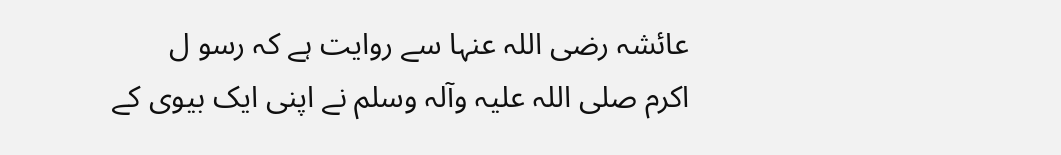عائشہ ‌رضی ‌اللہ ‌عنہا سے روایت ہے کہ رسو ل اکرم ‌صلی ‌اللہ ‌علیہ ‌وآلہ ‌وسلم نے اپنی ایک بیوی کے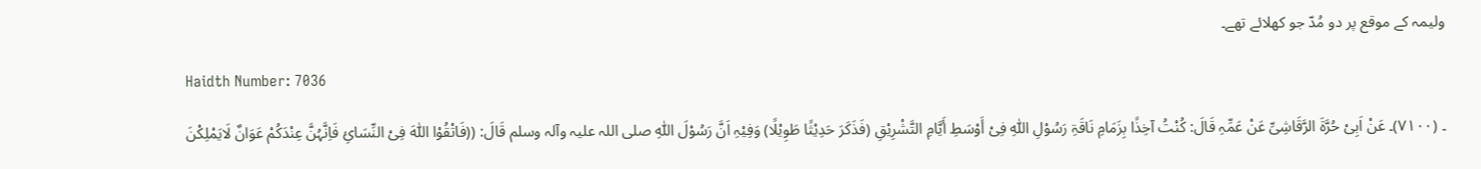ولیمہ کے موقع پر دو مُدّ جو کھلائے تھے۔

Haidth Number: 7036

۔ (۷۱۰۰)۔ عَنْ اَبِیْ حُرَّۃَ الرَّقَاشِیِّ عَنْ عَمِّہِ قَالَ: کُنْتُ آخِذًا بِزَمَامِ نَاقَۃِ رَسُوْلِ اللّٰہِ فِیْ أَوْسَطِ أَیَّامِ التَّشْرِیْقِ (فَذَکَرَ حَدِیْثًا طَوِیْلًا) وَفِیْہِ اَنَّ رَسُوْلَ اللّٰہِ ‌صلی ‌اللہ ‌علیہ ‌وآلہ ‌وسلم قَالَ: ((فَاتْقُوْا اللّٰہَ فِیْ النِّسَائِ فَاِنَّہُنَّ عِنْدَکُمْ عَوَانٌ لَایَمْلِکْنَ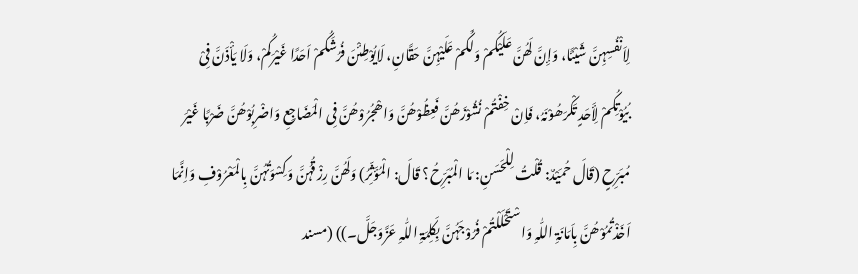لِاَنْفُسِہِنَّ شَیْئًا، وَإِنَّ لَھُنَّ عَلَیْکُمْ وَلَکُمْ عَلَیْہِنَّ حَقَّانِ، لَایُوْطِئْنَ فُرُشَکُمْ اَحَدًا غَیْرَکُمْ، وَلَا یَأْذَنَّ فِیْ بُیُوْتِکُمْ لِأَحَدٍ تَکْرَھُوْنَہُ، فَاِنْ خِفْتُمْ نُشُوْزَھُنَّ فَعِظُوْھُنَّ وَاھْجُرُوْھُنَّ فِی الْمَضَاجِعِ وَاضْرِبُوْھُنَّ ضَرْبًا غَیْرَ مُبَرِّحٍ (قَالَ حُمَیْدٌ: قُلْتُ لِلْحَسَنِ: مَا الْمُبَرِّحُ؟ قَالَ: الْمُؤَثِّرُ) وَلَھُنَّ رِزْقُہُنَّ وَکِسْوَتُہُنَّ بِالْمَعْرُوْفِ وَاِنَّمَا اَخَذْتُمُوْھُنَّ بِاَمَانَۃِ اللّٰہِ وَاسْتَحْلَلْتُمْ فُرُوْجَہُنَّ بِکَلِمَۃِ اللّٰہِ عَزَّوَجَلَّ۔)) (مسند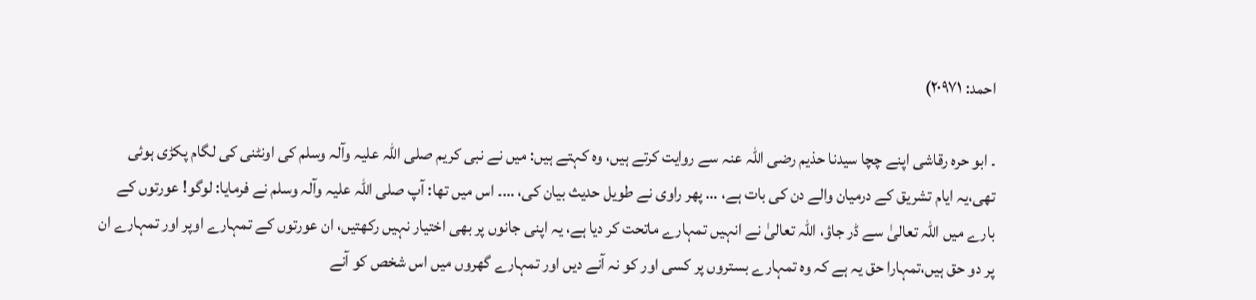احمد: ۲۰۹۷۱)

۔ ابو حرہ رقاشی اپنے چچا سیدنا حذیم ‌رضی ‌اللہ ‌عنہ سے روایت کرتے ہیں، وہ کہتے ہیں: میں نے نبی کریم ‌صلی ‌اللہ ‌علیہ ‌وآلہ ‌وسلم کی اونٹنی کی لگام پکڑی ہوئی تھی،یہ ایام تشریق کے درمیان والے دن کی بات ہے، … پھر راوی نے طویل حدیث بیان کی، …۔ اس میں تھا: آپ ‌صلی ‌اللہ ‌علیہ ‌وآلہ ‌وسلم نے فرمایا: لوگو! عورتوں کے بارے میں اللہ تعالیٰ سے ڈر جاؤ، اللہ تعالیٰ نے انہیں تمہارے ماتحت کر دیا ہے، یہ اپنی جانوں پر بھی اختیار نہیں رکھتیں، ان عورتوں کے تمہارے اوپر اور تمہارے ان پر دو حق ہیں،تمہارا حق یہ ہے کہ وہ تمہارے بستروں پر کسی اور کو نہ آنے دیں اور تمہارے گھروں میں اس شخص کو آنے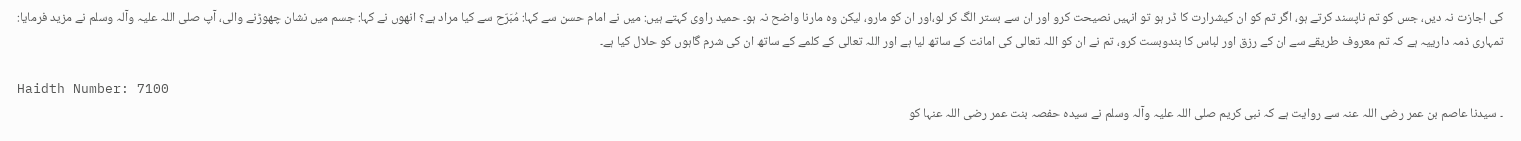کی اجازت نہ دیں، جس کو تم ناپسند کرتے ہو، اگر تم کو ان کیشرارت کا ڈر ہو تو انہیں نصیحت کرو اور ان سے بستر الگ کر لو،اور ان کو مارو، لیکن وہ مارنا واضح نہ ہو۔ حمید راوی کہتے ہیں: میں نے امام حسن سے کہا: مُبَرّح سے کیا مراد ہے؟ انھوں نے کہا: جسم میں نشان چھوڑنے والی، آپ ‌صلی ‌اللہ ‌علیہ ‌وآلہ ‌وسلم نے مزید فرمایا: تمہاری ذمہ دارییہ ہے کہ تم معروف طریقے سے ان کے رزق اور لباس کا بندوبست کرو، تم نے ان کو اللہ تعالی کی امانت کے ساتھ لیا ہے اور اللہ تعالی کے کلمے کے ساتھ ان کی شرم گاہوں کو حلال کیا ہے۔

Haidth Number: 7100
۔ سیدنا عاصم بن عمر ‌رضی ‌اللہ ‌عنہ سے روایت ہے کہ نبی کریم ‌صلی ‌اللہ ‌علیہ ‌وآلہ ‌وسلم نے سیدہ حفصہ بنت عمر ‌رضی ‌اللہ ‌عنہا کو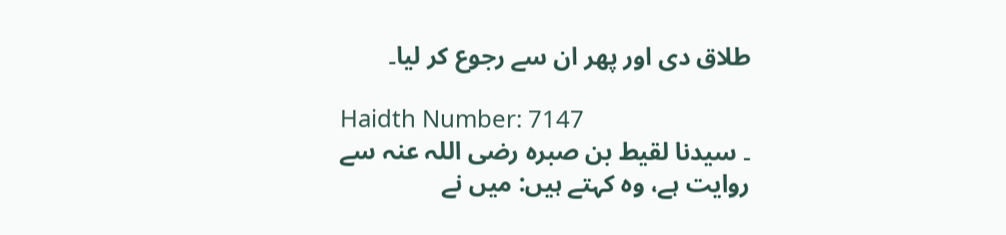طلاق دی اور پھر ان سے رجوع کر لیا۔

Haidth Number: 7147
۔ سیدنا لقیط بن صبرہ ‌رضی ‌اللہ ‌عنہ سے روایت ہے، وہ کہتے ہیں: میں نے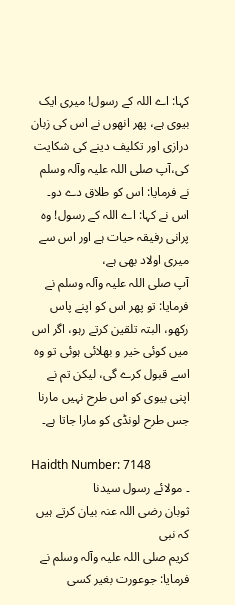کہا: اے اللہ کے رسول! میری ایک بیوی ہے، پھر انھوں نے اس کی زبان درازی اور تکلیف دینے کی شکایت کی،آپ ‌صلی ‌اللہ ‌علیہ ‌وآلہ ‌وسلم نے فرمایا: اس کو طلاق دے دو۔ اس نے کہا: اے اللہ کے رسول! وہ پرانی رفیقہ حیات ہے اور اس سے میری اولاد بھی ہے، آپ ‌صلی ‌اللہ ‌علیہ ‌وآلہ ‌وسلم نے فرمایا: تو پھر اس کو اپنے پاس رکھو، البتہ تلقین کرتے رہو، اگر اس میں کوئی خیر و بھلائی ہوئی تو وہ اسے قبول کرے گی، لیکن تم نے اپنی بیوی کو اس طرح نہیں مارنا جس طرح لونڈی کو مارا جاتا ہے۔

Haidth Number: 7148
۔ مولائے رسول سیدنا ثوبان ‌رضی ‌اللہ ‌عنہ بیان کرتے ہیں کہ نبی کریم ‌صلی ‌اللہ ‌علیہ ‌وآلہ ‌وسلم نے فرمایا: جوعورت بغیر کسی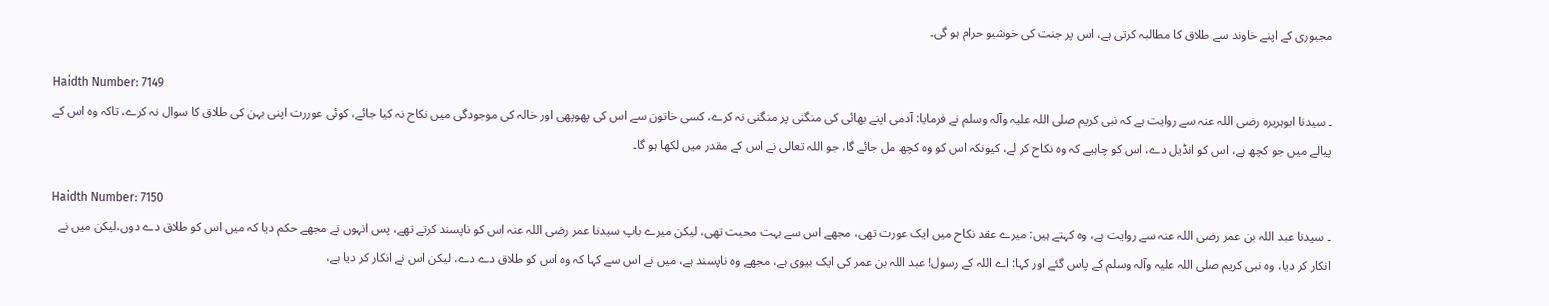مجبوری کے اپنے خاوند سے طلاق کا مطالبہ کرتی ہے، اس پر جنت کی خوشبو حرام ہو گی۔

Haidth Number: 7149
۔ سیدنا ابوہریرہ ‌رضی ‌اللہ ‌عنہ سے روایت ہے کہ نبی کریم ‌صلی ‌اللہ ‌علیہ ‌وآلہ ‌وسلم نے فرمایا: آدمی اپنے بھائی کی منگنی پر منگنی نہ کرے، کسی خاتون سے اس کی پھوپھی اور خالہ کی موجودگی میں نکاح نہ کیا جائے، کوئی عوررت اپنی بہن کی طلاق کا سوال نہ کرے، تاکہ وہ اس کے پیالے میں جو کچھ ہے، اس کو انڈیل دے، اس کو چاہیے کہ وہ نکاح کر لے، کیونکہ اس کو وہ کچھ مل جائے گا، جو اللہ تعالی نے اس کے مقدر میں لکھا ہو گا۔

Haidth Number: 7150
۔ سیدنا عبد اللہ بن عمر ‌رضی ‌اللہ ‌عنہ سے روایت ہے، وہ کہتے ہیں: میرے عقد نکاح میں ایک عورت تھی، مجھے اس سے بہت محبت تھی، لیکن میرے باپ سیدنا عمر ‌رضی ‌اللہ ‌عنہ اس کو ناپسند کرتے تھے، پس انہوں نے مجھے حکم دیا کہ میں اس کو طلاق دے دوں،لیکن میں نے انکار کر دیا، وہ نبی کریم ‌صلی ‌اللہ ‌علیہ ‌وآلہ ‌وسلم کے پاس گئے اور کہا: اے اللہ کے رسول! عبد اللہ بن عمر کی ایک بیوی ہے، مجھے وہ ناپسند ہے، میں نے اس سے کہا کہ وہ اس کو طلاق دے دے، لیکن اس نے انکار کر دیا ہے،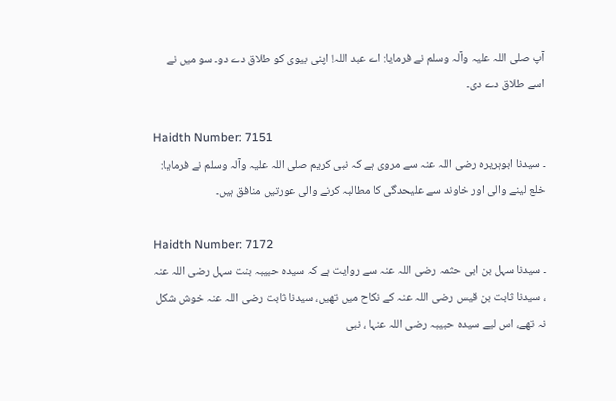آپ ‌صلی ‌اللہ ‌علیہ ‌وآلہ ‌وسلم نے فرمایا: اے عبد اللہ! اپنی بیوی کو طلاق دے دو۔ سو میں نے اسے طلاق دے دی۔

Haidth Number: 7151
۔ سیدنا ابوہریرہ ‌رضی ‌اللہ ‌عنہ سے مروی ہے کہ نبی کریم ‌صلی ‌اللہ ‌علیہ ‌وآلہ ‌وسلم نے فرمایا: خلع لینے والی اور خاوند سے علیحدگی کا مطالبہ کرنے والی عورتیں منافق ہیں۔

Haidth Number: 7172
۔ سیدنا سہل بن ابی حثمہ ‌رضی ‌اللہ ‌عنہ سے روایت ہے کہ سیدہ حبیبہ بنت سہل ‌رضی ‌اللہ ‌عنہ ، سیدنا ثابت بن قیس ‌رضی ‌اللہ ‌عنہ کے نکاح میں تھیں، سیدنا ثابت ‌رضی ‌اللہ ‌عنہ خوش شکل نہ تھے، اس لیے سیدہ حبیبہ ‌رضی ‌اللہ ‌عنہا ، نبی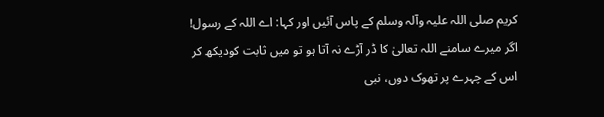کریم ‌صلی ‌اللہ ‌علیہ ‌وآلہ ‌وسلم کے پاس آئیں اور کہا: اے اللہ کے رسول! اگر میرے سامنے اللہ تعالیٰ کا ڈر آڑے نہ آتا ہو تو میں ثابت کودیکھ کر اس کے چہرے پر تھوک دوں، نبی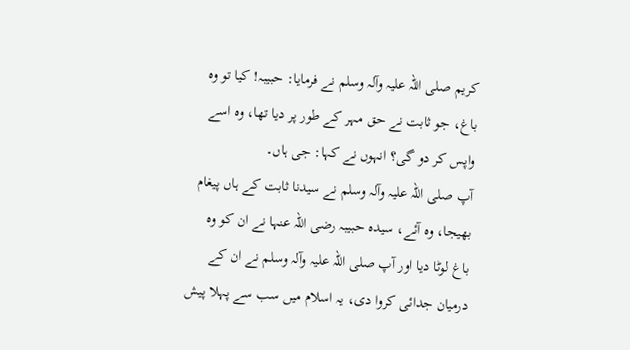کریم ‌صلی ‌اللہ ‌علیہ ‌وآلہ ‌وسلم نے فرمایا: حبیبہ! کیا تو وہ باغ، جو ثابت نے حق مہر کے طور پر دیا تھا، وہ اسے واپس کر دو گی؟ انہوں نے کہا: جی ہاں۔ آپ ‌صلی ‌اللہ ‌علیہ ‌وآلہ ‌وسلم نے سیدنا ثابت کے ہاں پیغام بھیجا، وہ آئے، سیدہ حبیبہ ‌رضی ‌اللہ ‌عنہا نے ان کو وہ باغ لوٹا دیا اور آپ ‌صلی ‌اللہ ‌علیہ ‌وآلہ ‌وسلم نے ان کے درمیان جدائی کروا دی، یہ اسلام میں سب سے پہلا پیش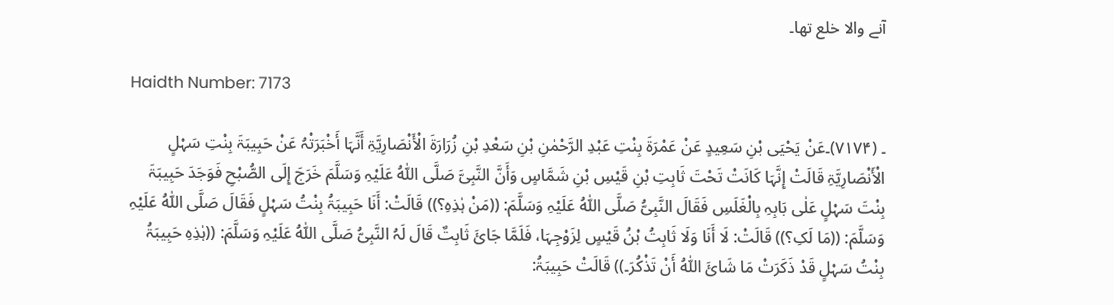آنے والا خلع تھا۔

Haidth Number: 7173

۔ (۷۱۷۴)۔عَنْ یَحْیَی بْنِ سَعِیدٍ عَنْ عَمْرَۃَ بِنْتِ عَبْدِ الرَّحْمٰنِ بْنِ سَعْدِ بْنِ زُرَارَۃَ الْأَنْصَارِیَّۃِ أَنَّہَا أَخْبَرَتْہُ عَنْ حَبِیبَۃَ بِنْتِ سَہْلٍ الْأَنْصَارِیَّۃِ قَالَتْ إِنَّہَا کَانَتْ تَحْتَ ثَابِتِ بْنِ قَیْسِ بْنِ شَمَّاسٍ وَأَنَّ النَّبِیَّ صَلَّی اللّٰہُ عَلَیْہِ وَسَلَّمَ خَرَجَ إِلَی الصُّبْحِ فَوَجَدَ حَبِیبَۃَ بِنْتَ سَہْلٍ عَلٰی بَابِہِ بِالْغَلَسِ فَقَالَ النَّبِیُّ صَلَّی اللّٰہُ عَلَیْہِ وَسَلَّمَ: ((مَنْ ہٰذِہِ؟)) قَالَتْ: أَنَا حَبِیبَۃُ بِنْتُ سَہْلٍ فَقَالَ صَلَّی اللّٰہُ عَلَیْہِ وَسَلَّمَ: ((مَا لَکِ؟)) قَالَتْ: لَا أَنَا وَلَا ثَابِتُ بْنُ قَیْسٍ لِزَوْجِہَا، فَلَمَّا جَائَ ثَابِتٌ قَالَ لَہُ النَّبِیُّ صَلَّی اللّٰہُ عَلَیْہِ وَسَلَّمَ: ((ہٰذِہِ حَبِیبَۃُ بِنْتُ سَہْلٍ قَدْ ذَکَرَتْ مَا شَائَ اللّٰہُ أَنْ تَذْکُرَ۔)) قَالَتْ حَبِیبَۃُ: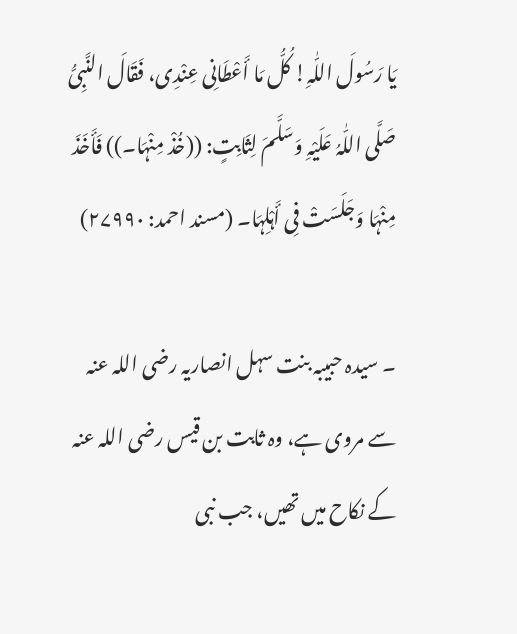یَا رَسُولَ اللّٰہِ! کُلُّ مَا أَعْطَانِی عِنْدِی، فَقَالَ النَّبِیُّ صَلَّی اللّٰہُ عَلَیْہِ وَسَلَّمَ لِثَابِتٍ: ((خُذْ مِنْہَا۔)) فَأَخَذَ مِنْہَا وَجَلَسَتْ فِی أَہْلِہَا۔ (مسند احمد: ۲۷۹۹۰)

۔ سیدہ حبیبہ بنت سہل انصاریہ ‌رضی ‌اللہ ‌عنہ سے مروی ہے، وہ ثابت بن قیس ‌رضی ‌اللہ ‌عنہ کے نکاح میں تھیں، جب نبی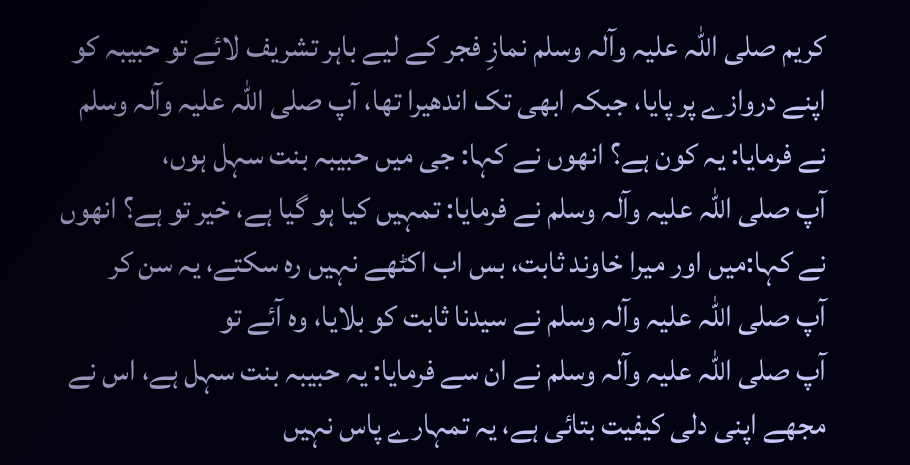کریم ‌صلی ‌اللہ ‌علیہ ‌وآلہ ‌وسلم نمازِ فجر کے لیے باہر تشریف لائے تو حبیبہ کو اپنے دروازے پر پایا، جبکہ ابھی تک اندھیرا تھا، آپ ‌صلی ‌اللہ ‌علیہ ‌وآلہ ‌وسلم نے فرمایا: یہ کون ہے؟ انھوں نے کہا: جی میں حبیبہ بنت سہل ہوں، آپ ‌صلی ‌اللہ ‌علیہ ‌وآلہ ‌وسلم نے فرمایا: تمہیں کیا ہو گیا ہے، خیر تو ہے؟ انھوں نے کہا:میں اور میرا خاوند ثابت، بس اب اکٹھے نہیں رہ سکتے، یہ سن کر آپ ‌صلی ‌اللہ ‌علیہ ‌وآلہ ‌وسلم نے سیدنا ثابت کو بلایا، وہ آئے تو آپ ‌صلی ‌اللہ ‌علیہ ‌وآلہ ‌وسلم نے ان سے فرمایا: یہ حبیبہ بنت سہل ہے، اس نے مجھے اپنی دلی کیفیت بتائی ہے، یہ تمہارے پاس نہیں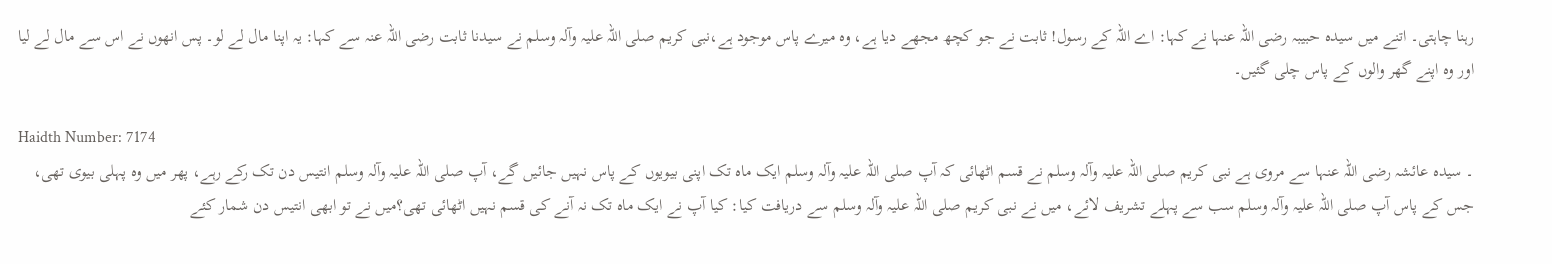رہنا چاہتی۔ اتنے میں سیدہ حبیبہ ‌رضی ‌اللہ ‌عنہا نے کہا: اے اللہ کے رسول! ثابت نے جو کچھ مجھے دیا ہے، وہ میرے پاس موجود ہے،نبی کریم ‌صلی ‌اللہ ‌علیہ ‌وآلہ ‌وسلم نے سیدنا ثابت ‌رضی ‌اللہ ‌عنہ سے کہا: یہ اپنا مال لے لو۔ پس انھوں نے اس سے مال لے لیا اور وہ اپنے گھر والوں کے پاس چلی گئیں۔

Haidth Number: 7174
۔ سیدہ عائشہ ‌رضی ‌اللہ ‌عنہا سے مروی ہے نبی کریم ‌صلی ‌اللہ ‌علیہ ‌وآلہ ‌وسلم نے قسم اٹھائی کہ آپ ‌صلی ‌اللہ ‌علیہ ‌وآلہ ‌وسلم ایک ماہ تک اپنی بیویوں کے پاس نہیں جائیں گے، آپ ‌صلی ‌اللہ ‌علیہ ‌وآلہ ‌وسلم انتیس دن تک رکے رہے، پھر میں وہ پہلی بیوی تھی، جس کے پاس آپ ‌صلی ‌اللہ ‌علیہ ‌وآلہ ‌وسلم سب سے پہلے تشریف لائے، میں نے نبی کریم ‌صلی ‌اللہ ‌علیہ ‌وآلہ ‌وسلم سے دریافت کیا: کیا آپ نے ایک ماہ تک نہ آنے کی قسم نہیں اٹھائی تھی؟میں نے تو ابھی انتیس دن شمار کئے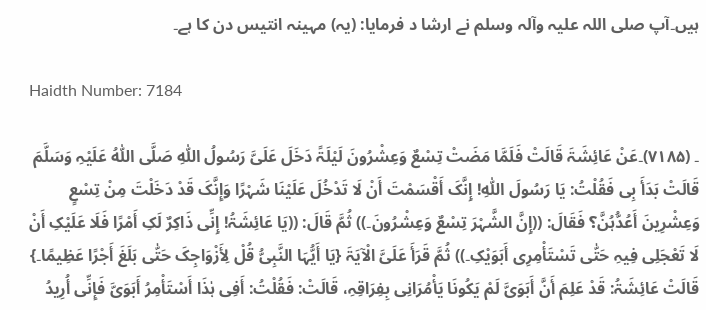ہیں۔آپ ‌صلی ‌اللہ ‌علیہ ‌وآلہ ‌وسلم نے ارشا د فرمایا: (یہ) مہینہ انتیس دن کا ہے۔

Haidth Number: 7184

۔ (۷۱۸۵)۔عَنْ عَائِشَۃَ قَالَتْ فَلَمَّا مَضَتْ تِسْعٌ وَعِشْرُونَ لَیْلَۃً دَخَلَ عَلَیَّ رَسُولُ اللّٰہِ صَلَّی اللّٰہُ عَلَیْہِ وَسَلَّمَ قَالَتْ بَدَأَ بِی فَقُلْتُ: یَا رَسُولَ اللّٰہِ! إِنَّکَ أَقْسَمْتَ أَنْ لَا تَدْخُلَ عَلَیْنَا شَہْرًا وَإِنَّکَ قَدْ دَخَلْتَ مِنْ تِسْعٍ وَعِشْرِینَ أَعُدُّہُنَّ؟ فَقَالَ: ((إِنَّ الشَّہْرَ تِسْعٌ وَعِشْرُونَ۔)) ثُمَّ قَالَ: ((یَا عَائِشَۃُ! إِنِّی ذَاکِرٌ لَکِ أَمْرًا فَلَا عَلَیْکِ أَنْ لَا تَعْجَلِی فِیہِ حَتّٰی تَسْتَأْمِرِی أَبَوَیْکِ۔)) ثُمَّ قَرَأَ عَلَیَّ الْآیَۃَ {یَا أَیُّہَا النَّبِیُّ قُلْ لِأَزْوَاجِکَ حَتّٰی بَلَغَ أَجْرًا عَظِیمًا۔} قَالَتْ عَائِشَۃُ: قَدْ عَلِمَ أَنَّ أَبَوَیَّ لَمْ یَکُونَا یَأْمُرَانِی بِفِرَاقِہِ، قَالَتْ: فَقُلْتُ: أَفِی ہٰذَا أَسْتَأْمِرُ أَبَوَیَّ فَإِنِّی أُرِیدُ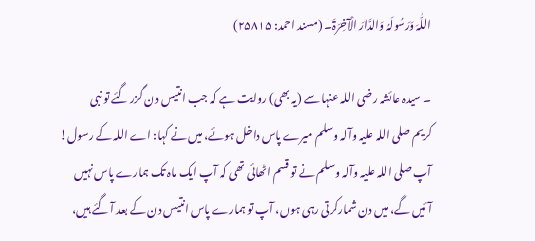اللّٰہَ وَرَسُولَہُ وَالدَّارَ الْآخِرَۃَ۔ (مسند احمد: ۲۵۸۱۵)

۔ سیدہ عائشہ ‌رضی ‌اللہ ‌عنہا سے (یہ بھی) روایت ہے کہ جب انتیس دن گزر گئے تو نبی کریم ‌صلی ‌اللہ ‌علیہ ‌وآلہ ‌وسلم میرے پاس داخل ہوئے، میں نے کہا: اے اللہ کے رسول! آپ ‌صلی ‌اللہ ‌علیہ ‌وآلہ ‌وسلم نے تو قسم اٹھائی تھی کہ آپ ایک ماہ تک ہمارے پاس نہیں آئیں گے، میں دن شمارکرتی رہی ہوں، آپ تو ہمارے پاس انتیس دن کے بعد آ گئے ہیں،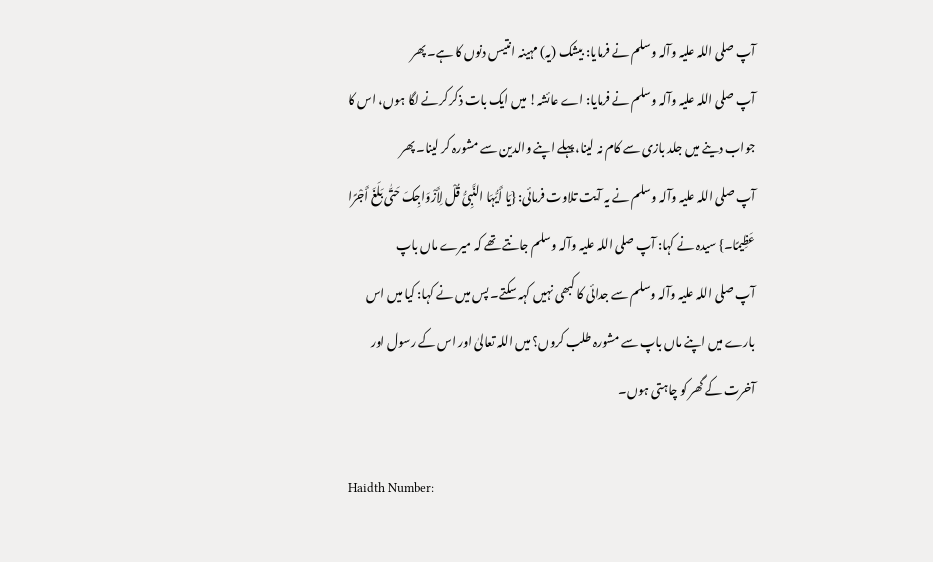آپ ‌صلی ‌اللہ ‌علیہ ‌وآلہ ‌وسلم نے فرمایا: بیشک (یہ) مہینہ انتیس دنوں کا ہے۔ پھر آپ ‌صلی ‌اللہ ‌علیہ ‌وآلہ ‌وسلم نے فرمایا: اے عائشہ! میں ایک بات ذکر کرنے لگا ہوں، اس کا جواب دینے میں جلد بازی سے کام نہ لینا، پہلے اپنے والدین سے مشورہ کر لینا۔ پھر آپ ‌صلی ‌اللہ ‌علیہ ‌وآلہ ‌وسلم نے یہ آیت تلاوت فرمائی: {یَا أَیُّہَا النَّبِیُّ قُلْ لِأَزْوَاجِکَ حَتّٰی بَلَغَ أَجْرًا عَظِیمًا۔} سیدہ نے کہا: آپ ‌صلی ‌اللہ ‌علیہ ‌وآلہ ‌وسلم جانتے تھے کہ میرے ماں باپ آپ ‌صلی ‌اللہ ‌علیہ ‌وآلہ ‌وسلم سے جدائی کا کبھی نہیں کہہ سکتے۔ پس میں نے کہا: کیا میں اس بارے میں اپنے ماں باپ سے مشورہ طلب کروں؟ میں اللہ تعالیٰ اور اس کے رسول اور آخرت کے گھر کو چاہتی ہوں۔

Haidth Number: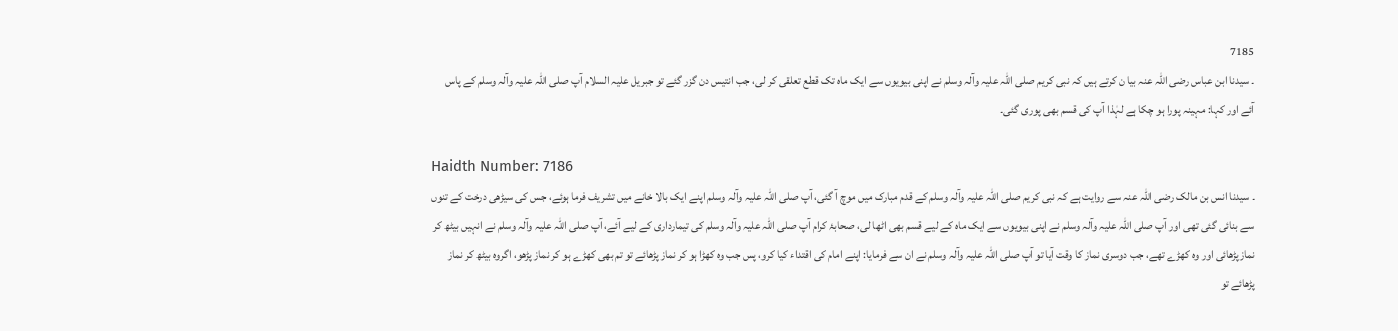7185
۔ سیدنا ابن عباس ‌رضی ‌اللہ ‌عنہ بیا ن کرتے ہیں کہ نبی کریم ‌صلی ‌اللہ ‌علیہ ‌وآلہ ‌وسلم نے اپنی بیویوں سے ایک ماہ تک قطع تعلقی کر لی، جب انتیس دن گزر گئے تو جبریل علیہ السلام آپ ‌صلی ‌اللہ ‌علیہ ‌وآلہ ‌وسلم کے پاس آئے اور کہا: مہینہ پورا ہو چکا ہے لہٰذا آپ کی قسم بھی پوری گئی۔

Haidth Number: 7186
۔ سیدنا انس بن مالک ‌رضی ‌اللہ ‌عنہ سے روایت ہے کہ نبی کریم ‌صلی ‌اللہ ‌علیہ ‌وآلہ ‌وسلم کے قدم مبارک میں موچ آ گئی، آپ ‌صلی ‌اللہ ‌علیہ ‌وآلہ ‌وسلم اپنے ایک بالا خانے میں تشریف فرما ہوئے، جس کی سیڑھی درخت کے تنوں سے بنائی گئی تھی اور آپ ‌صلی ‌اللہ ‌علیہ ‌وآلہ ‌وسلم نے اپنی بیویوں سے ایک ماہ کے لیے قسم بھی اٹھا لی، صحابۂ کرام آپ ‌صلی ‌اللہ ‌علیہ ‌وآلہ ‌وسلم کی تیمارداری کے لیے آئے، آپ ‌صلی ‌اللہ ‌علیہ ‌وآلہ ‌وسلم نے انہیں بیٹھ کر نمازپڑھائی اور وہ کھڑے تھے، جب دوسری نماز کا وقت آیا تو آپ ‌صلی ‌اللہ ‌علیہ ‌وآلہ ‌وسلم نے ان سے فرمایا: اپنے امام کی اقتداء کیا کرو، پس جب وہ کھڑا ہو کر نماز پڑھائے تو تم بھی کھڑے ہو کر نماز پڑھو، اگروہ بیٹھ کر نماز پڑھائے تو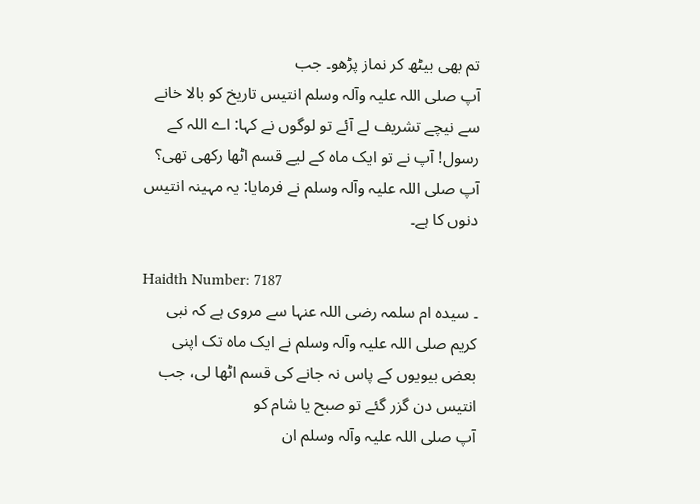تم بھی بیٹھ کر نماز پڑھو۔ جب آپ ‌صلی ‌اللہ ‌علیہ ‌وآلہ ‌وسلم انتیس تاریخ کو بالا خانے سے نیچے تشریف لے آئے تو لوگوں نے کہا: اے اللہ کے رسول! آپ نے تو ایک ماہ کے لیے قسم اٹھا رکھی تھی؟ آپ ‌صلی ‌اللہ ‌علیہ ‌وآلہ ‌وسلم نے فرمایا: یہ مہینہ انتیس دنوں کا ہے۔

Haidth Number: 7187
۔ سیدہ ام سلمہ ‌رضی ‌اللہ ‌عنہا سے مروی ہے کہ نبی کریم ‌صلی ‌اللہ ‌علیہ ‌وآلہ ‌وسلم نے ایک ماہ تک اپنی بعض بیویوں کے پاس نہ جانے کی قسم اٹھا لی، جب انتیس دن گزر گئے تو صبح یا شام کو آپ ‌صلی ‌اللہ ‌علیہ ‌وآلہ ‌وسلم ان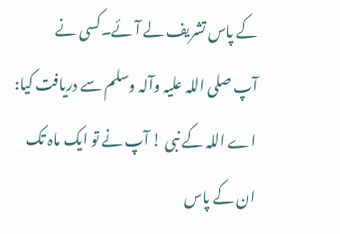کے پاس تشریف لے آئے۔کسی نے آپ ‌صلی ‌اللہ ‌علیہ ‌وآلہ ‌وسلم سے دریافت کیا: اے اللہ کے نبی ! آپ نے تو ایک ماہ تک ان کے پاس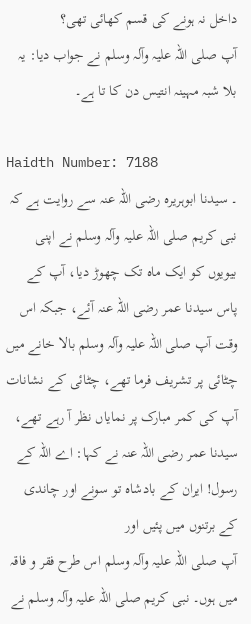داخل نہ ہونے کی قسم کھائی تھی؟ آپ ‌صلی ‌اللہ ‌علیہ ‌وآلہ ‌وسلم نے جواب دیا: یہ بلا شبہ مہینہ انتیس دن کا تا ہے۔

Haidth Number: 7188
۔ سیدنا ابوہریرہ ‌رضی ‌اللہ ‌عنہ سے روایت ہے کہ نبی کریم ‌صلی ‌اللہ ‌علیہ ‌وآلہ ‌وسلم نے اپنی بیویوں کو ایک ماہ تک چھوڑ دیا، آپ کے پاس سیدنا عمر ‌رضی ‌اللہ ‌عنہ آئے، جبکہ اس وقت آپ ‌صلی ‌اللہ ‌علیہ ‌وآلہ ‌وسلم بالا خانے میں چٹائی پر تشریف فرما تھے، چٹائی کے نشانات آپ کی کمر مبارک پر نمایاں نظر آ رہے تھے، سیدنا عمر ‌رضی ‌اللہ ‌عنہ نے کہا: اے اللہ کے رسول! ایران کے بادشاہ تو سونے اور چاندی کے برتنوں میں پئیں اور آپ ‌صلی ‌اللہ ‌علیہ ‌وآلہ ‌وسلم اس طرح فقر و فاقہ میں ہوں۔ نبی کریم ‌صلی ‌اللہ ‌علیہ ‌وآلہ ‌وسلم نے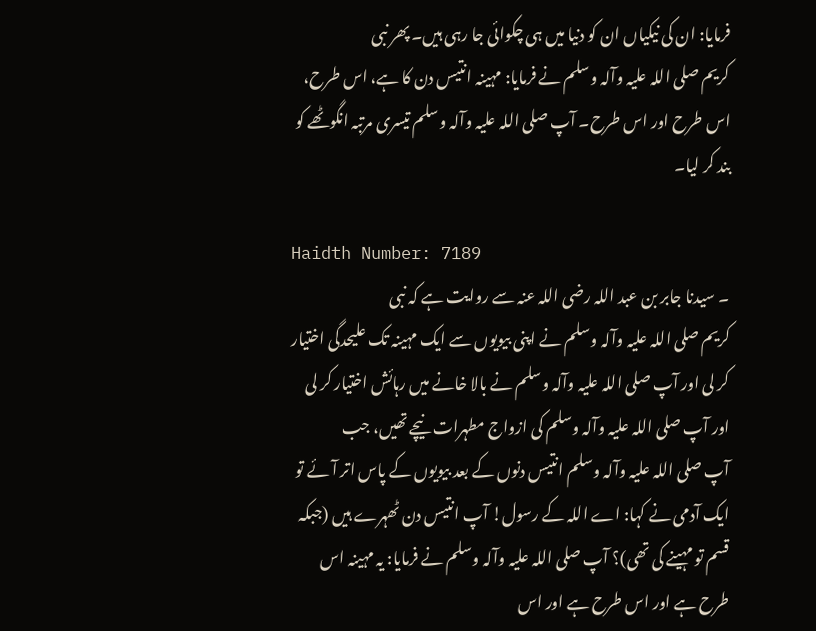فرمایا: ان کی نیکیاں ان کو دنیا میں ہی چکوائی جا رہی ہیں۔ پھر نبی کریم ‌صلی ‌اللہ ‌علیہ ‌وآلہ ‌وسلم نے فرمایا: مہینہ انتیس دن کا ہے، اس طرح، اس طرح اور اس طرح۔ آپ ‌صلی ‌اللہ ‌علیہ ‌وآلہ ‌وسلم تیسری مرتبہ انگوٹھے کو بند کر لیا۔

Haidth Number: 7189
۔ سیدنا جابر بن عبد اللہ ‌رضی ‌اللہ ‌عنہ سے روایت ہے کہ نبی کریم ‌صلی ‌اللہ ‌علیہ ‌وآلہ ‌وسلم نے اپنی بیویوں سے ایک مہینہ تک علیحدگی اختیار کر لی اور آپ ‌صلی ‌اللہ ‌علیہ ‌وآلہ ‌وسلم نے بالا خانے میں رہائش اختیار کر لی اور آپ ‌صلی ‌اللہ ‌علیہ ‌وآلہ ‌وسلم کی ازواج مطہرات نیچے تھیں، جب آپ ‌صلی ‌اللہ ‌علیہ ‌وآلہ ‌وسلم انتیس دنوں کے بعد بیویوں کے پاس اتر آئے تو ایک آدمی نے کہا: اے اللہ کے رسول! آپ انتیس دن ٹھہرے ہیں (جبکہ قسم تو مہینے کی تھی)؟ آپ ‌صلی ‌اللہ ‌علیہ ‌وآلہ ‌وسلم نے فرمایا: یہ مہینہ اس طرح ہے اور اس طرح ہے اور اس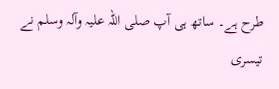طرح ہے۔ ساتھ ہی آپ ‌صلی ‌اللہ ‌علیہ ‌وآلہ ‌وسلم نے تیسری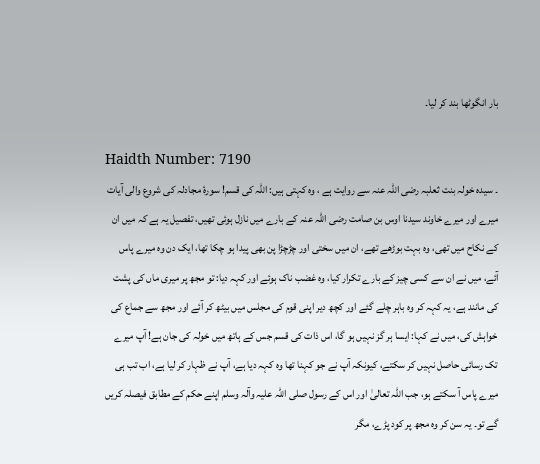بار انگوٹھا بند کر لیا۔

Haidth Number: 7190
۔ سیدہ خولہ بنت ثعلبہ ‌رضی ‌اللہ ‌عنہ سے روایت ہے ، وہ کہتی ہیں: اللہ کی قسم! سورۂ مجادلہ کی شروع والی آیات میرے اور میرے خاوند سیدنا اوس بن صامت ‌رضی ‌اللہ ‌عنہ کے بارے میں نازل ہوئی تھیں، تفصیل یہ ہے کہ میں ان کے نکاح میں تھی، وہ بہت بوڑھے تھے، ان میں سختی اور چڑچڑا پن بھی پیدا ہو چکا تھا، ایک دن وہ میرے پاس آئے، میں نے ان سے کسی چیز کے بارے تکرار کیا، وہ غضب ناک ہوئے اور کہہ دیا: تو مجھ پر میری ماں کی پشت کی مانند ہے، یہ کہہ کر وہ باہر چلے گئے اور کچھ دیر اپنی قوم کی مجلس میں بیٹھ کر آئے اور مجھ سے جماع کی خواہش کی، میں نے کہا: ایسا ہر گز نہیں ہو گا، اس ذات کی قسم جس کے ہاتھ میں خولہ کی جان ہے! آپ میرے تک رسائی حاصل نہیں کر سکتے، کیونکہ آپ نے جو کہنا تھا وہ کہہ دیا ہے، آپ نے ظہار کر لیا ہے، اب تب ہی میرے پاس آ سکتے ہو، جب اللہ تعالیٰ اور اس کے رسول ‌صلی ‌اللہ ‌علیہ ‌وآلہ ‌وسلم اپنے حکم کے مطابق فیصلہ کریں گے تو۔ یہ سن کر وہ مجھ پر کود پڑے، مگر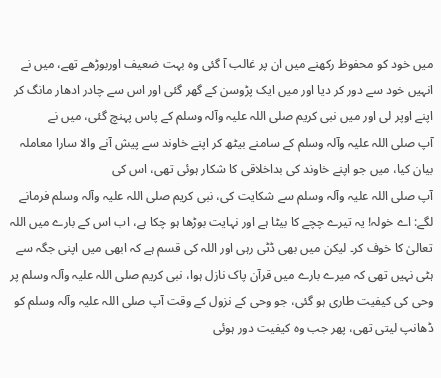میں خود کو محفوظ رکھنے میں ان پر غالب آ گئی وہ بہت ضعیف اوربوڑھے تھے، میں نے انہیں خود سے دور کر دیا اور میں ایک پڑوسن کے گھر گئی اور اس سے چادر ادھار مانگ کر اپنے اوپر لی اور میں نبی کریم ‌صلی ‌اللہ ‌علیہ ‌وآلہ ‌وسلم کے پاس پہنچ گئی، میں نے آپ ‌صلی ‌اللہ ‌علیہ ‌وآلہ ‌وسلم کے سامنے بیٹھ کر اپنے خاوند سے پیش آنے والا سارا معاملہ بیان کیا، میں جو اپنے خاوند کی بداخلاقی کا شکار ہوئی تھی، اس کی آپ ‌صلی ‌اللہ ‌علیہ ‌وآلہ ‌وسلم سے شکایت کی، نبی کریم ‌صلی ‌اللہ ‌علیہ ‌وآلہ ‌وسلم فرمانے لگے: اے خولہ! یہ تیرے چچے کا بیٹا ہے اور نہایت بوڑھا ہو چکا ہے، اب اس کے بارے میں اللہ تعالیٰ کا خوف کر۔ لیکن میں بھی ڈٹی رہی اور اللہ کی قسم ہے کہ ابھی میں اپنی جگہ سے ہٹی نہیں تھی کہ میرے بارے میں قرآن پاک نازل ہوا، نبی کریم ‌صلی ‌اللہ ‌علیہ ‌وآلہ ‌وسلم پر وحی کی کیفیت طاری ہو گئی، جو وحی کے نزول کے وقت آپ ‌صلی ‌اللہ ‌علیہ ‌وآلہ ‌وسلم کو ڈھانپ لیتی تھی، پھر جب وہ کیفیت دور ہوئی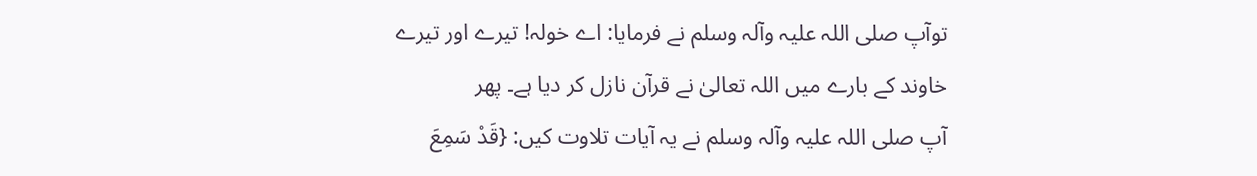توآپ ‌صلی ‌اللہ ‌علیہ ‌وآلہ ‌وسلم نے فرمایا: اے خولہ! تیرے اور تیرے خاوند کے بارے میں اللہ تعالیٰ نے قرآن نازل کر دیا ہے۔ پھر آپ ‌صلی ‌اللہ ‌علیہ ‌وآلہ ‌وسلم نے یہ آیات تلاوت کیں: {قَدْ سَمِعَ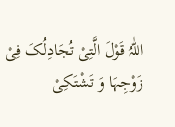اللّٰہُ قَوْلَ الَّتِیْ تُجَادِلُکَ فِیْ زَوْجِہَا وَ تَشْتَکِیْ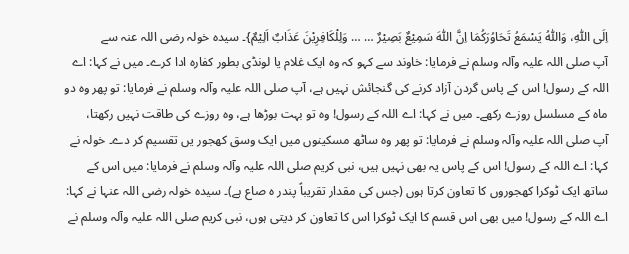اِلَی اللّٰہِ، وَاللّٰہُ یَسْمَعُ تَحَاوُرَکُمَا اِنَّ اللّٰہَ سَمِیْعٌ بَصِیْرٌ … … وَلِلْکَافِرِیْنَ عَذَابٌ اَلِیْمٌ}۔ سیدہ خولہ ‌رضی ‌اللہ ‌عنہ سے آپ ‌صلی ‌اللہ ‌علیہ ‌وآلہ ‌وسلم نے فرمایا: خاوند سے کہو کہ وہ ایک غلام یا لونڈی بطور کفارہ ادا کرے۔ میں نے کہا: اے اللہ کے رسول! اس کے پاس گردن آزاد کرنے کی گنجائش نہیں ہے، آپ ‌صلی ‌اللہ ‌علیہ ‌وآلہ ‌وسلم نے فرمایا: تو پھر وہ دو ماہ کے مسلسل روزے رکھے۔ میں نے کہا: اے اللہ کے رسول! وہ تو بہت بوڑھا ہے، وہ روزے کی طاقت نہیں رکھتا، آپ ‌صلی ‌اللہ ‌علیہ ‌وآلہ ‌وسلم نے فرمایا: تو پھر وہ ساٹھ مسکینوں میں ایک وسق کھجور یں تقسیم کر دے۔ خولہ نے کہا: اے اللہ کے رسول! اس کے پاس یہ بھی نہیں ہیں، نبی کریم ‌صلی ‌اللہ ‌علیہ ‌وآلہ ‌وسلم نے فرمایا: میں اس کے ساتھ ایک ٹوکرا کھجوروں کا تعاون کرتا ہوں (جس کی مقدار تقریباً پندر ہ صاع ہے)۔ سیدہ خولہ ‌رضی ‌اللہ ‌عنہا نے کہا: اے اللہ کے رسول! میں بھی اس قسم کا ایک ٹوکرا اس کا تعاون کر دیتی ہوں، نبی کریم ‌صلی ‌اللہ ‌علیہ ‌وآلہ ‌وسلم نے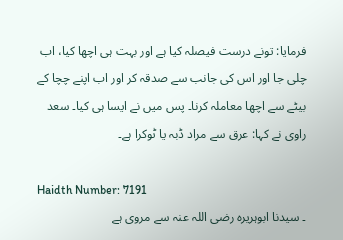فرمایا: تونے درست فیصلہ کیا ہے اور بہت ہی اچھا کیا، اب چلی جا اور اس کی جانب سے صدقہ کر اور اب اپنے چچا کے بیٹے سے اچھا معاملہ کرنا۔ پس میں نے ایسا ہی کیا۔ سعد راوی نے کہا: عرق سے مراد ڈبہ یا ٹوکرا ہے۔

Haidth Number: 7191
۔ سیدنا ابوہریرہ ‌رضی ‌اللہ ‌عنہ سے مروی ہے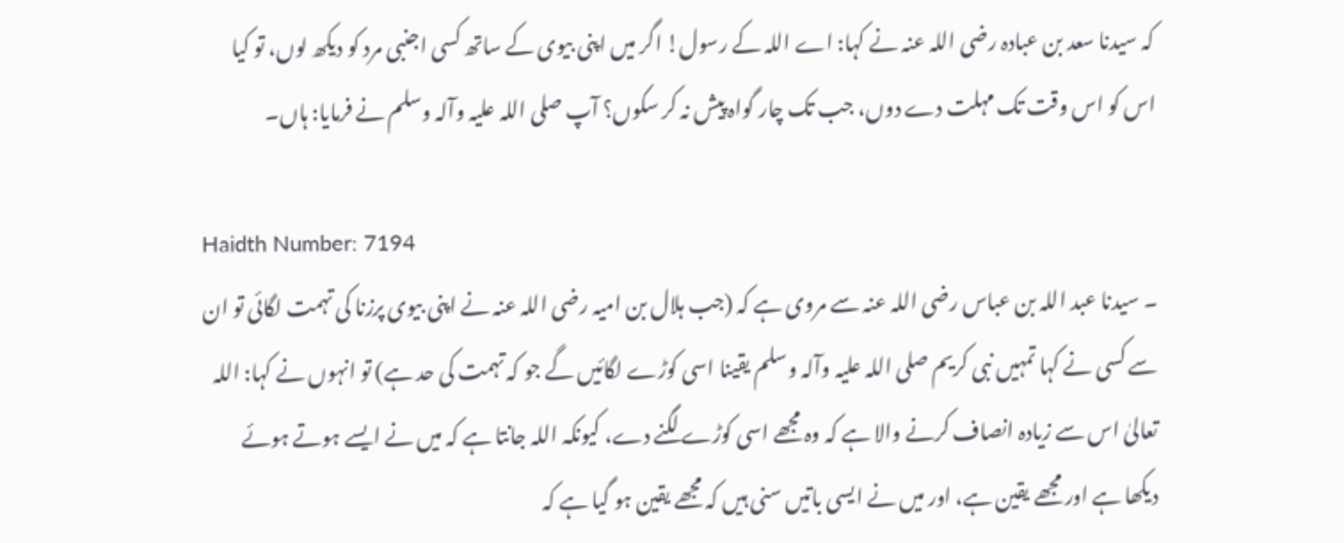کہ سیدنا سعد بن عبادہ ‌رضی ‌اللہ ‌عنہ نے کہا: اے اللہ کے رسول! اگر میں اپنی بیوی کے ساتھ کسی اجنبی مرد کو دیکھ لوں، تو کیا اس کو اس وقت تک مہلت دے دوں، جب تک چار گواہ پیش نہ کر سکوں؟ آپ ‌صلی ‌اللہ ‌علیہ ‌وآلہ ‌وسلم نے فرمایا: ہاں۔

Haidth Number: 7194
۔ سیدنا عبد اللہ بن عباس ‌رضی ‌اللہ ‌عنہ سے مروی ہے کہ (جب ہلال بن امیہ ‌رضی ‌اللہ ‌عنہ نے اپنی بیوی پرزنا کی تہمت لگائی تو ان سے کسی نے کہا تمہیں نبی کریم ‌صلی ‌اللہ ‌علیہ ‌وآلہ ‌وسلم یقینا اسی کوڑے لگائیں گے جو کہ تہمت کی حد ہے) تو انہوں نے کہا: اللہ تعالیٰ اس سے زیادہ انصاف کرنے والا ہے کہ وہ مجھے اسی کوڑے لگنے دے، کیونکہ اللہ جانتا ہے کہ میں نے ایسے ہوتے ہوئے دیکھا ہے اور مجھے یقین ہے، اور میں نے ایسی باتیں سنی ہیں کہ مجھے یقین ہو گیا ہے کہ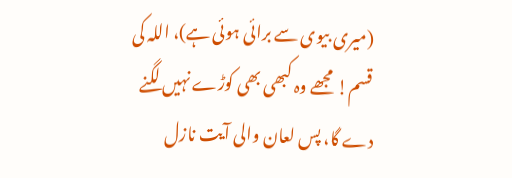(میری بیوی سے برائی ہوئی ہے)، اللہ کی قسم! مجھے وہ کبھی بھی کوڑے نہیں لگنے دے گا، پس لعان والی آیت نازل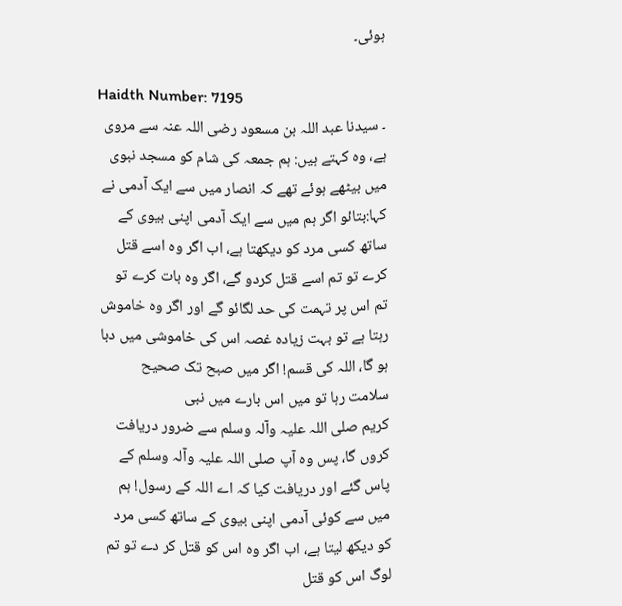ہوئی۔

Haidth Number: 7195
۔ سیدنا عبد اللہ بن مسعود ‌رضی ‌اللہ ‌عنہ سے مروی ہے، وہ کہتے ہیں: ہم جمعہ کی شام کو مسجد نبوی میں بیٹھے ہوئے تھے کہ انصار میں سے ایک آدمی نے کہا:بتائو اگر ہم میں سے ایک آدمی اپنی بیوی کے ساتھ کسی مرد کو دیکھتا ہے، اب اگر وہ اسے قتل کرے تو تم اسے قتل کردو گے، اگر وہ بات کرے تو تم اس پر تہمت کی حد لگائو گے اور اگر وہ خاموش رہتا ہے تو بہت زیادہ غصہ اس کی خاموشی میں دبا ہو گا، اللہ کی قسم! اگر میں صبح تک صحیح سلامت رہا تو میں اس بارے میں نبی کریم ‌صلی ‌اللہ ‌علیہ ‌وآلہ ‌وسلم سے ضرور دریافت کروں گا، پس وہ آپ ‌صلی ‌اللہ ‌علیہ ‌وآلہ ‌وسلم کے پاس گئے اور دریافت کیا کہ اے اللہ کے رسول! ہم میں سے کوئی آدمی اپنی بیوی کے ساتھ کسی مرد کو دیکھ لیتا ہے، اب اگر وہ اس کو قتل کر دے تو تم لوگ اس کو قتل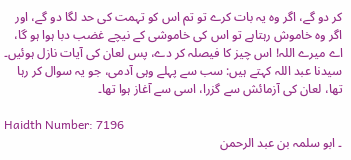کر دو گے، اگر وہ یہ بات کرے تو تم اس کو تہمت کی حد لگا دو گے، اور اگر وہ خاموش رہتاہے تو اس کی خاموشی کے نیچے غضب دبا ہوا ہو گا، اے میرے اللہ! اس چیز کا فیصلہ کر دے، پس لعان کی آیات نازل ہوئیں۔ سیدنا عبد اللہ کہتے ہیں: سب سے پہلے وہی آدمی، جو یہ سوال کر رہا تھا، لعان کی آزمائش سے گزرا، اسی سے آغاز ہوا تھا۔

Haidth Number: 7196
۔ ابو سلمہ بن عبد الرحمن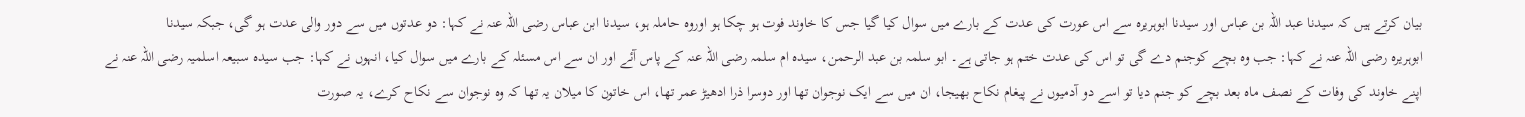بیان کرتے ہیں کہ سیدنا عبد اللہ بن عباس اور سیدنا ابوہریرہ سے اس عورت کی عدت کے بارے میں سوال کیا گیا جس کا خاوند فوت ہو چکا ہو اوروہ حاملہ ہو، سیدنا ابن عباس ‌رضی ‌اللہ ‌عنہ نے کہا: دو عدتوں میں سے دور والی عدت ہو گی، جبکہ سیدنا ابوہریرہ ‌رضی ‌اللہ ‌عنہ نے کہا: جب وہ بچے کوجنم دے گی تو اس کی عدت ختم ہو جاتی ہے۔ ابو سلمہ بن عبد الرحمن، سیدہ ام سلمہ ‌رضی ‌اللہ ‌عنہ کے پاس آئے اور ان سے اس مسئلہ کے بارے میں سوال کیا، انہوں نے کہا: جب سیدہ سبیعہ اسلمیہ ‌رضی ‌اللہ ‌عنہ نے اپنے خاوند کی وفات کے نصف ماہ بعد بچے کو جنم دیا تو اسے دو آدمیوں نے پیغام نکاح بھیجا، ان میں سے ایک نوجوان تھا اور دوسرا ذرا ادھیڑ عمر تھا، اس خاتون کا میلان یہ تھا کہ وہ نوجوان سے نکاح کرے، یہ صورت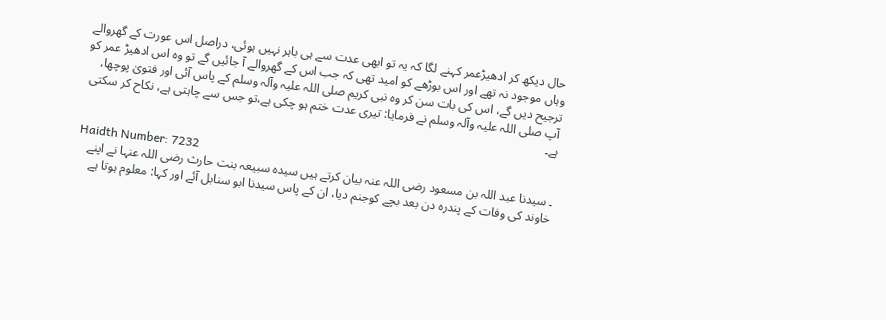حال دیکھ کر ادھیڑعمر کہنے لگا کہ یہ تو ابھی عدت سے ہی باہر نہیں ہوئی، دراصل اس عورت کے گھروالے وہاں موجود نہ تھے اور اس بوڑھے کو امید تھی کہ جب اس کے گھروالے آ جائیں گے تو وہ اس ادھیڑ عمر کو ترجیح دیں گے، اس کی بات سن کر وہ نبی کریم ‌صلی ‌اللہ ‌علیہ ‌وآلہ ‌وسلم کے پاس آئی اور فتویٰ پوچھا، آپ ‌صلی ‌اللہ ‌علیہ ‌وآلہ ‌وسلم نے فرمایا: تیری عدت ختم ہو چکی ہے،تو جس سے چاہتی ہے، نکاح کر سکتی ہے۔

Haidth Number: 7232
۔ سیدنا عبد اللہ بن مسعود ‌رضی ‌اللہ ‌عنہ بیان کرتے ہیں سیدہ سبیعہ بنت حارث ‌رضی ‌اللہ ‌عنہا نے اپنے خاوند کی وفات کے پندرہ دن بعد بچے کوجنم دیا، ان کے پاس سیدنا ابو سنابل آئے اور کہا: معلوم ہوتا ہے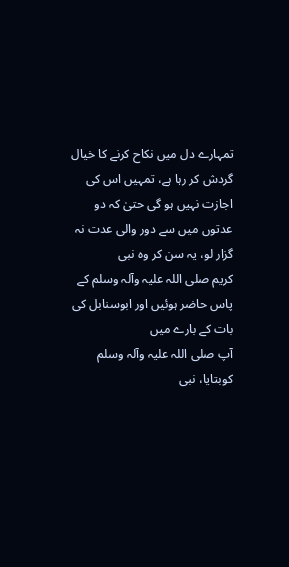تمہارے دل میں نکاح کرنے کا خیال گردش کر رہا ہے، تمہیں اس کی اجازت نہیں ہو گی حتیٰ کہ دو عدتوں میں سے دور والی عدت نہ گزار لو، یہ سن کر وہ نبی کریم ‌صلی ‌اللہ ‌علیہ ‌وآلہ ‌وسلم کے پاس حاضر ہوئیں اور ابوسنابل کی بات کے بارے میں آپ ‌صلی ‌اللہ ‌علیہ ‌وآلہ ‌وسلم کوبتایا، نبی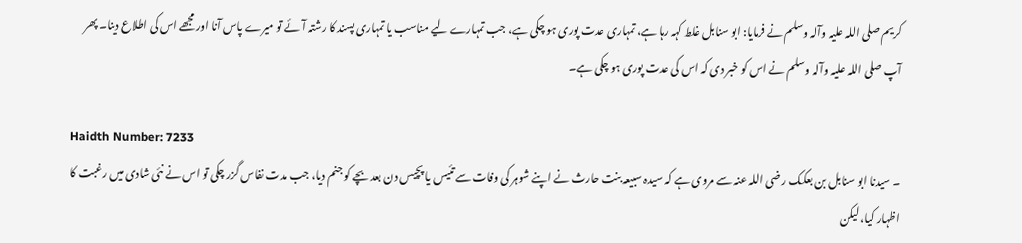کریم ‌صلی ‌اللہ ‌علیہ ‌وآلہ ‌وسلم نے فرمایا: ابو سنابل غلط کہہ رہا ہے، تمہاری عدت پوری ہو چکی ہے، جب تمہارے لیے مناسب یا تمہاری پسند کا رشتہ آئے تو میرے پاس آنا اور مجھے اس کی اطلاع دینا۔ پھر آپ ‌صلی ‌اللہ ‌علیہ ‌وآلہ ‌وسلم نے اس کو خبر دی کہ اس کی عدت پوری ہو چکی ہے۔

Haidth Number: 7233
۔ سیدنا ابو سنابل بن بعکک ‌رضی ‌اللہ ‌عنہ سے مروی ہے کہ سیدہ سبیعہ بنت حارث نے اپنے شوہر کی وفات سے تئیس یا پچیس دن بعد بچے کو جنم دیا، جب مدت نفاس گزر چکی تو اس نے نئی شادی میں رغبت کا اظہار کیا، لیکن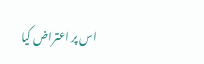اس پر اعتراض کیا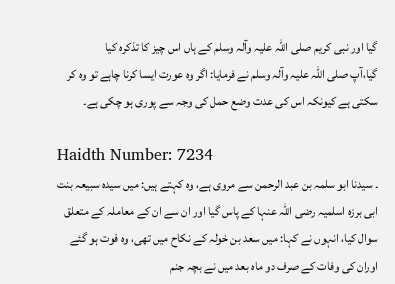گیا اور نبی کریم ‌صلی ‌اللہ ‌علیہ ‌وآلہ ‌وسلم کے ہاں اس چیز کا تذکرہ کیا گیا،آپ ‌صلی ‌اللہ ‌علیہ ‌وآلہ ‌وسلم نے فرمایا: اگر وہ عورت ایسا کرنا چاہے تو وہ کر سکتی ہے کیونکہ اس کی عدت وضع حمل کی وجہ سے پوری ہو چکی ہے۔

Haidth Number: 7234
۔ سیدنا ابو سلمہ بن عبد الرحمن سے مروی ہے، وہ کہتے ہیں: میں سیدہ سبیعہ بنت ابی برزہ اسلمیہ ‌رضی ‌اللہ ‌عنہا کے پاس گیا اور ان سے ان کے معاملہ کے متعلق سوال کیا، انہوں نے کہا: میں سعد بن خولہ کے نکاح میں تھی، وہ فوت ہو گئے اوران کی وفات کے صرف دو ماہ بعد میں نے بچہ جنم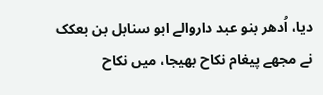دیا، اُدھر بنو عبد داروالے ابو سنابل بن بعکک نے مجھے پیغام نکاح بھیجا، میں نکاح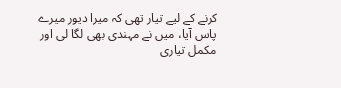کرنے کے لیے تیار تھی کہ میرا دیور میرے پاس آیا، میں نے مہندی بھی لگا لی اور مکمل تیاری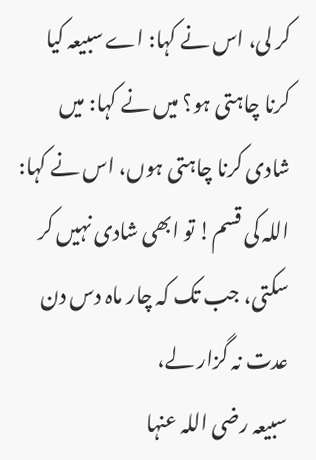کر لی، اس نے کہا: اے سبیعہ کیا کرنا چاہتی ہو؟ میں نے کہا: میں شادی کرنا چاہتی ہوں، اس نے کہا: اللہ کی قسم! تو ابھی شادی نہیں کر سکتی، جب تک کہ چار ماہ دس دن عدت نہ گزار لے، سبیعہ ‌رضی ‌اللہ ‌عنہا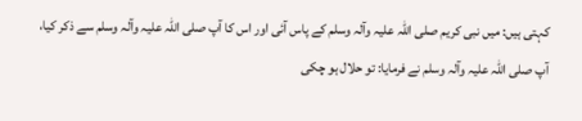کہتی ہیں: میں نبی کریم ‌صلی ‌اللہ ‌علیہ ‌وآلہ ‌وسلم کے پاس آئی اور اس کا آپ ‌صلی ‌اللہ ‌علیہ ‌وآلہ ‌وسلم سے ذکر کیا، آپ ‌صلی ‌اللہ ‌علیہ ‌وآلہ ‌وسلم نے فرمایا: تو حلال ہو چکی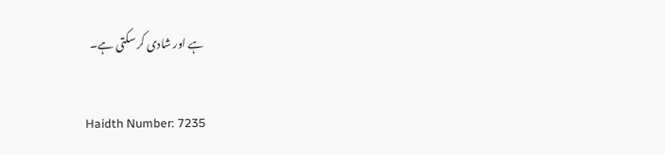ہے اور شادی کر سکتی ہے۔

Haidth Number: 7235